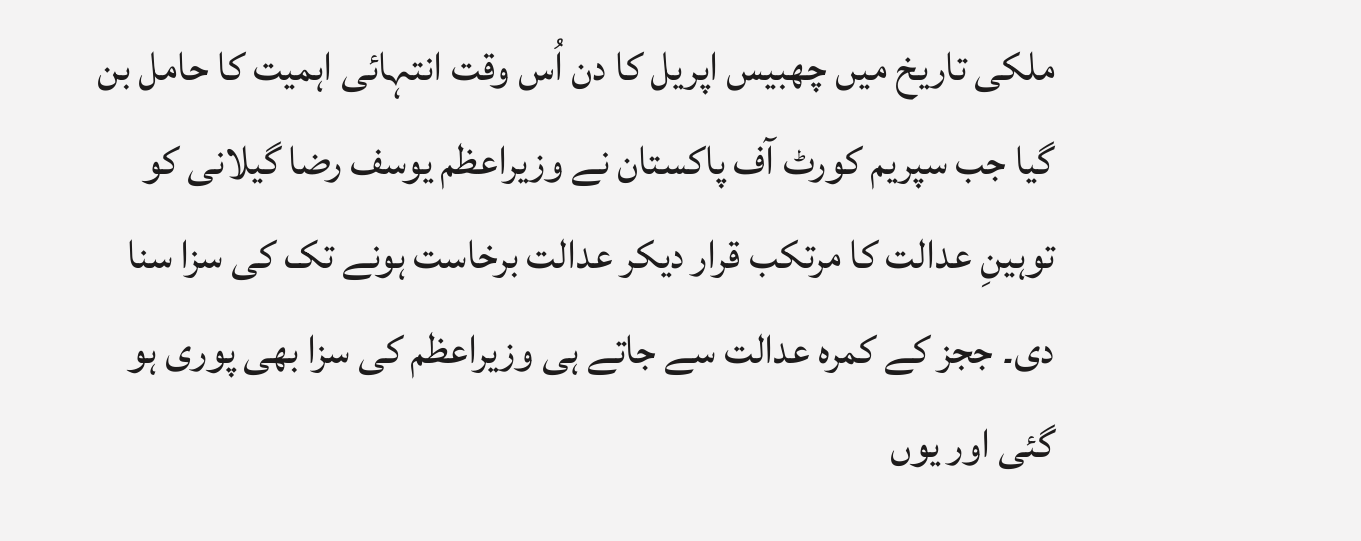ملکی تاریخ میں چھبیس اپریل کا دن اُس وقت انتہائی اہمیت کا حامل بن گیا جب سپریم کورٹ آف پاکستان نے وزیراعظم یوسف رضا گیلانی کو توہینِ عدالت کا مرتکب قرار دیکر عدالت برخاست ہونے تک کی سزا سنا دی۔ ججز کے کمرہ عدالت سے جاتے ہی وزیراعظم کی سزا بھی پوری ہو گئی اور یوں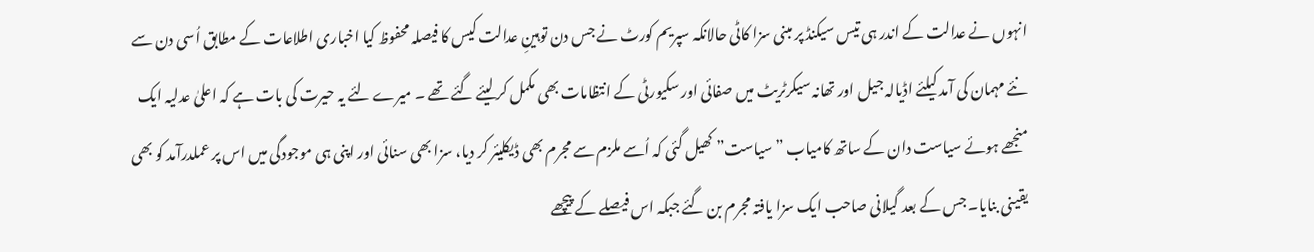انہوں نے عدالت کے اندر ہی تیس سیکنڈ پر مبنی سزا کاٹی حالانکہ سپریم کورٹ نے جس دن توہینِ عدالت کیس کا فیصلہ محفوظ کیا اخباری اطلاعات کے مطابق اُسی دن سے نئے مہمان کی آمد کیلئے اڈیالہ جیل اور تھانہ سیکرٹریٹ میں صفائی اور سکیورٹی کے انتظامات بھی مکمل کر لیئے گئے تھے ۔ میرے لئے یہ حیرت کی بات ہے کہ اعلیٰ عدلیہ ایک منجھے ہوئے سیاست دان کے ساتھ کامیاب ”سیاست” کھیل گئی کہ اُسے ملزم سے مجرم بھی ڈیکلیئر کر دیا، سزا بھی سنائی اور اپنی ہی موجودگی میں اس پر عملدرآمد کو بھی یقینی بنایا۔ جس کے بعد گیلانی صاحب ایک سزا یافتہ مجرم بن گئے جبکہ اس فیصلے کے پیچھے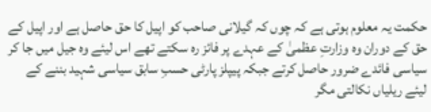حکمت یہ معلوم ہوتی ہے کہ چوں کہ گیلانی صاحب کو اپیل کا حق حاصل ہے اور اپیل کے حق کے دوران وہ وزارتِ عظمیٰ کے عہدے پر فائز رہ سکتے تھے اس لیئے وہ جیل میں جا کر سیاسی فائدے ضرور حاصل کرتے جبکہ پیپلز پارٹی حسبِ سابق سیاسی شہید بننے کے لیئے ریلیاں نکالتی مگر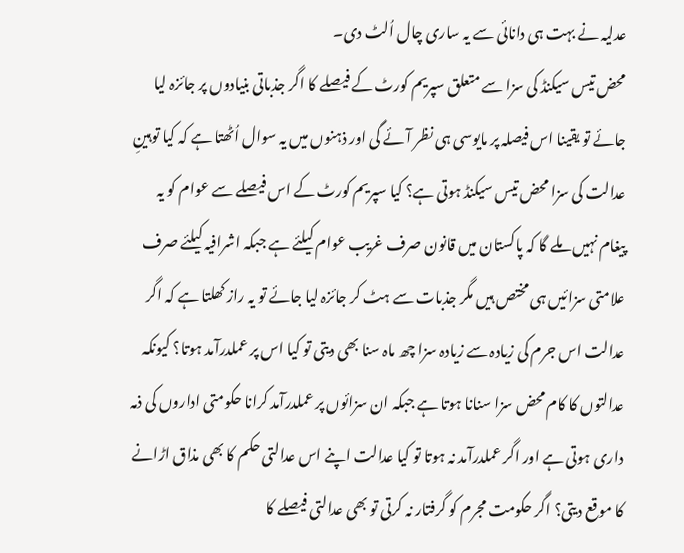عدلیہ نے بہت ہی دانائی سے یہ ساری چال اُلٹ دی۔
محض تیس سیکنڈ کی سزا سے متعلق سپریم کورٹ کے فیصلے کا اگر جذباتی بنیادوں پر جائزہ لیا جائے تو یقینا اس فیصلہ پر مایوسی ہی نظر آئے گی اور ذہنوں میں یہ سوال اُٹھتا ہے کہ کیا توہینِ عدالت کی سزا محض تیس سیکنڈ ہوتی ہے؟ کیا سپریم کورٹ کے اس فیصلے سے عوام کو یہ پیغام نہیں ملے گا کہ پاکستان میں قانون صرف غریب عوام کیلئے ہے جبکہ اشرافیہ کیلئے صرف علامتی سزائیں ہی مختص ہیں مگر جذبات سے ہٹ کر جائزہ لیا جائے تو یہ راز کھلتا ہے کہ اگر عدالت اس جرم کی زیادہ سے زیادہ سزا چھ ماہ سنا بھی دیتی تو کیا اس پر عملدرآمد ہوتا؟ کیونکہ عدالتوں کا کام محض سزا سنانا ہوتا ہے جبکہ ان سزائوں پر عملدرآمد کرانا حکومتی اداروں کی ذمہ داری ہوتی ہے اور اگر عملدرآمد نہ ہوتا تو کیا عدالت اپنے اس عدالتی حکم کا بھی مذاق اڑانے کا موقع دیتی؟ اگر حکومت مجرم کو گرفتار نہ کرتی تو بھی عدالتی فیصلے کا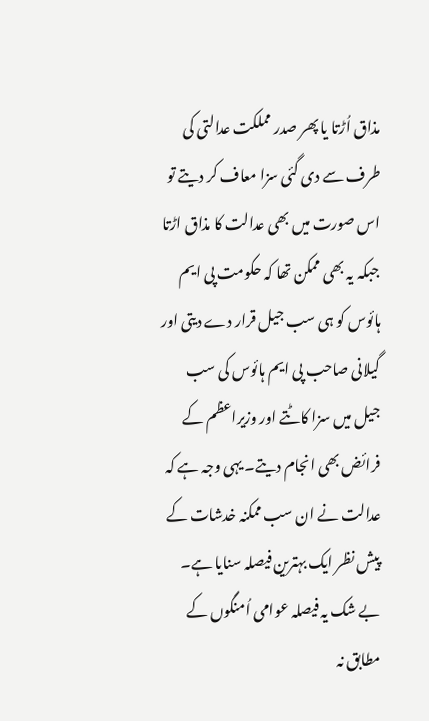مذاق اُڑتا یا پھر صدر مملکت عدالتی کی طرف سے دی گئی سزا معاف کر دیتے تو اس صورت میں بھی عدالت کا مذاق اڑتا جبکہ یہ بھی ممکن تھا کہ حکومت پی ایم ہائوس کو ہی سب جیل قرار دے دیتی اور گیلانی صاحب پی ایم ہائوس کی سب جیل میں سزا کاٹتے اور وزیراعظم کے فرائض بھی انجام دیتے۔ یہی وجہ ہے کہ عدالت نے ان سب ممکنہ خدشات کے پیش نظر ایک بہترین فیصلہ سنایا ہے۔ بے شک یہ فیصلہ عوامی اُمنگوں کے مطابق نہ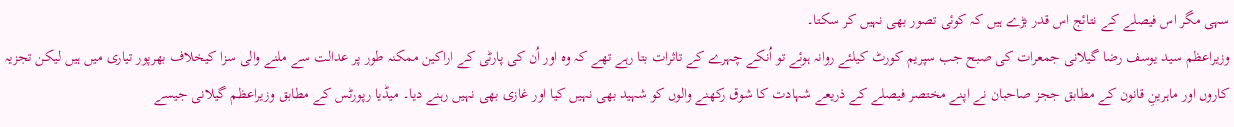سہی مگر اس فیصلے کے نتائج اس قدر بڑے ہیں کہ کوئی تصور بھی نہیں کر سکتا۔
وزیراعظم سید یوسف رضا گیلانی جمعرات کی صبح جب سپریم کورٹ کیلئے روانہ ہوئے تو اُنکے چہرے کے تاثرات بتا رہے تھے کہ وہ اور اُن کی پارٹی کے اراکین ممکنہ طور پر عدالت سے ملنے والی سزا کیخلاف بھرپور تیاری میں ہیں لیکن تجزیہ کاروں اور ماہرینِ قانون کے مطابق ججز صاحبان نے اپنے مختصر فیصلے کے ذریعے شہادت کا شوق رکھنے والوں کو شہید بھی نہیں کیا اور غازی بھی نہیں رہنے دیا۔ میڈیا رپورٹس کے مطابق وزیراعظم گیلانی جیسے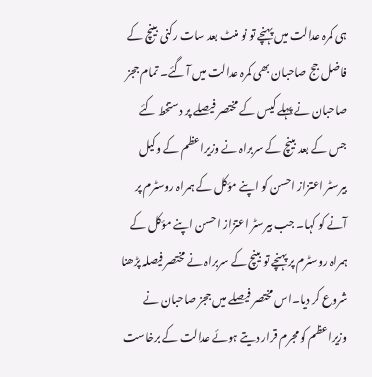ہی کمرہ عدالت میں پہنچے تو نو منٹ بعد سات رکنی بینچ کے فاضل جج صاحبان بھی کمرہ عدالت میں آ گئے۔ تمام ججز صاحبان نے پہلے کیس کے مختصر فیصلے پر دستخط کئے جس کے بعد بینچ کے سربراہ نے وزیراعظم کے وکیل بیرسٹر اعتزاز احسن کو اپنے مؤکل کے ہمراہ روسٹرم پر آنے کو کہا۔ جب بیرسٹر اعتزاز احسن اپنے مؤکل کے ہمراہ روسٹرم پر پہنچے تو بینچ کے سربراہ نے مختصر فیصلہ پڑھنا شروع کر دیا۔اس مختصر فیصلے میں ججز صاحبان نے وزیراعظم کو مجرم قرار دیتے ہوئے عدالت کے برخاست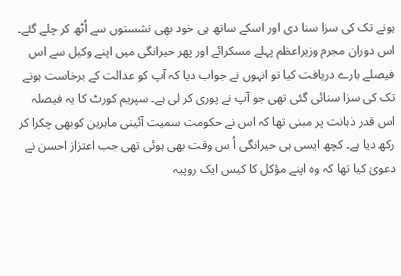ہونے تک کی سزا سنا دی اور اسکے ساتھ ہی خود بھی نشستوں سے اُٹھ کر چلے گئے۔ اس دوران مجرم وزیراعظم پہلے مسکرائے اور پھر حیرانگی میں اپنے وکیل سے اس فیصلے بارے دریافت کیا تو انہوں نے جواب دیا کہ آپ کو عدالت کے برخاست ہونے تک کی سزا سنائی گئی تھی جو آپ نے پوری کر لی ہے۔ سپریم کورٹ کا یہ فیصلہ اس قدر ذہانت پر مبنی تھا کہ اس نے حکومت سمیت آئینی ماہرین کوبھی چکرا کر رکھ دیا ہے۔ کچھ ایسی ہی حیرانگی اُ س وقت بھی ہوئی تھی جب اعتزاز احسن نے دعویٰ کیا تھا کہ وہ اپنے مؤکل کا کیس ایک روپیہ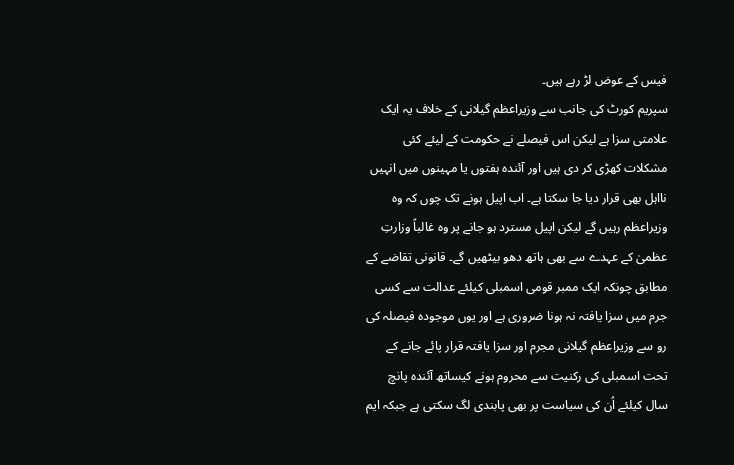فیس کے عوض لڑ رہے ہیں۔
سپریم کورٹ کی جانب سے وزیراعظم گیلانی کے خلاف یہ ایک علامتی سزا ہے لیکن اس فیصلے نے حکومت کے لیئے کئی مشکلات کھڑی کر دی ہیں اور آئندہ ہفتوں یا مہینوں میں انہیں نااہل بھی قرار دیا جا سکتا ہے۔ اب اپیل ہونے تک چوں کہ وہ وزیراعظم رہیں گے لیکن اپیل مسترد ہو جانے پر وہ غالباً وزارتِ عظمیٰ کے عہدے سے بھی ہاتھ دھو بیٹھیں گے۔ قانونی تقاضے کے مطابق چونکہ ایک ممبر قومی اسمبلی کیلئے عدالت سے کسی جرم میں سزا یافتہ نہ ہونا ضروری ہے اور یوں موجودہ فیصلہ کی رو سے وزیراعظم گیلانی مجرم اور سزا یافتہ قرار پائے جانے کے تحت اسمبلی کی رکنیت سے محروم ہونے کیساتھ آئندہ پانچ سال کیلئے اُن کی سیاست پر بھی پابندی لگ سکتی ہے جبکہ ایم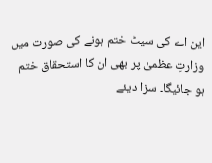این اے کی سیٹ ختم ہونے کی صورت میں وزارتِ عظمیٰ پر بھی ان کا استحقاق ختم ہو جائیگا۔ سزا دیئے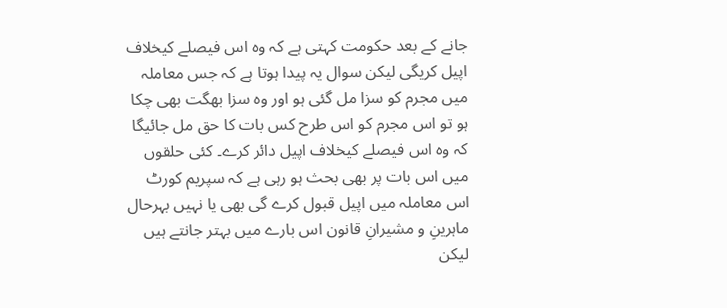جانے کے بعد حکومت کہتی ہے کہ وہ اس فیصلے کیخلاف اپیل کریگی لیکن سوال یہ پیدا ہوتا ہے کہ جس معاملہ میں مجرم کو سزا مل گئی ہو اور وہ سزا بھگت بھی چکا ہو تو اس مجرم کو اس طرح کس بات کا حق مل جائیگا کہ وہ اس فیصلے کیخلاف اپیل دائر کرے۔ کئی حلقوں میں اس بات پر بھی بحث ہو رہی ہے کہ سپریم کورٹ اس معاملہ میں اپیل قبول کرے گی بھی یا نہیں بہرحال ماہرینِ و مشیرانِ قانون اس بارے میں بہتر جانتے ہیں لیکن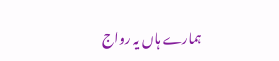ہمارے ہاں یہ رواج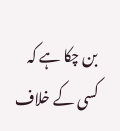بن چکا ہے کہ کسی کے خلاف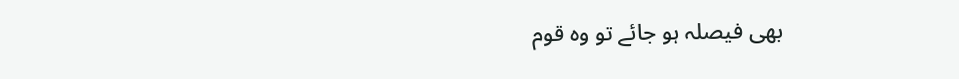بھی فیصلہ ہو جائے تو وہ قوم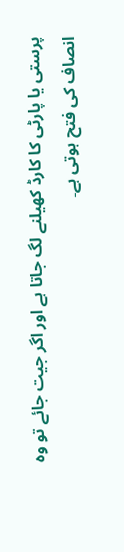پرستی یا پارٹی کا کارڈ کھیلنے لگ جاتا ہے اور اگر جیت جائے تو وہ انصاف کی فتح ہوتی ہے۔